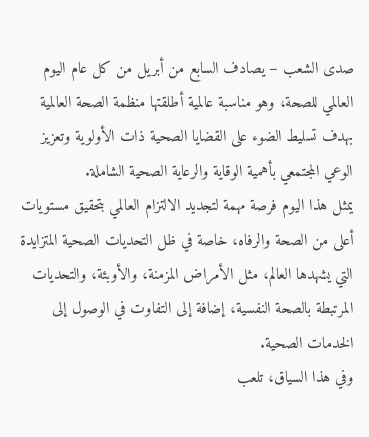صدى الشعب – يصادف السابع من أبريل من كل عام اليوم العالمي للصحة، وهو مناسبة عالمية أطلقتها منظمة الصحة العالمية بهدف تسليط الضوء على القضايا الصحية ذات الأولوية وتعزيز الوعي المجتمعي بأهمية الوقاية والرعاية الصحية الشاملة.
يمثل هذا اليوم فرصة مهمة لتجديد الالتزام العالمي بتحقيق مستويات أعلى من الصحة والرفاه، خاصة في ظل التحديات الصحية المتزايدة التي يشهدها العالم، مثل الأمراض المزمنة، والأوبئة، والتحديات المرتبطة بالصحة النفسية، إضافة إلى التفاوت في الوصول إلى الخدمات الصحية.
وفي هذا السياق، تلعب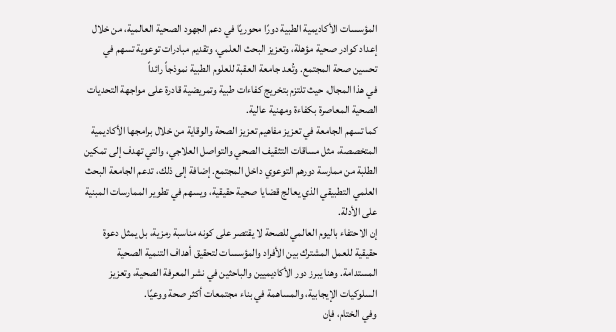المؤسسات الأكاديمية الطبية دورًا محوريًا في دعم الجهود الصحية العالمية، من خلال إعداد كوادر صحية مؤهلة، وتعزيز البحث العلمي، وتقديم مبادرات توعوية تسهم في تحسين صحة المجتمع. وتُعد جامعة العقبة للعلوم الطبية نموذجاً رائداً
في هذا المجال، حيث تلتزم بتخريج كفاءات طبية وتمريضية قادرة على مواجهة التحديات الصحية المعاصرة بكفاءة ومهنية عالية.
كما تسهم الجامعة في تعزيز مفاهيم تعزيز الصحة والوقاية من خلال برامجها الأكاديمية المتخصصة، مثل مساقات التثقيف الصحي والتواصل العلاجي، والتي تهدف إلى تمكين الطلبة من ممارسة دورهم التوعوي داخل المجتمع. إضافة إلى ذلك، تدعم الجامعة البحث العلمي التطبيقي الذي يعالج قضايا صحية حقيقية، ويسهم في تطوير الممارسات المبنية على الأدلة.
إن الاحتفاء باليوم العالمي للصحة لا يقتصر على كونه مناسبة رمزية، بل يمثل دعوة حقيقية للعمل المشترك بين الأفراد والمؤسسات لتحقيق أهداف التنمية الصحية المستدامة. وهنا يبرز دور الأكاديميين والباحثين في نشر المعرفة الصحية، وتعزيز السلوكيات الإيجابية، والمساهمة في بناء مجتمعات أكثر صحة ووعيًا.
وفي الختام، فإن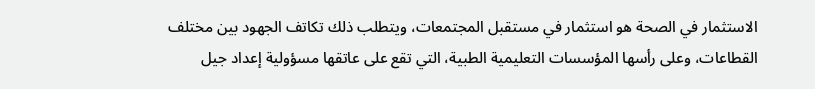الاستثمار في الصحة هو استثمار في مستقبل المجتمعات، ويتطلب ذلك تكاتف الجهود بين مختلف القطاعات، وعلى رأسها المؤسسات التعليمية الطبية، التي تقع على عاتقها مسؤولية إعداد جيل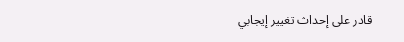قادر على إحداث تغيير إيجابي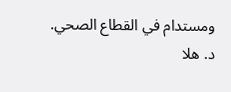ومستدام في القطاع الصحي.
د. هلا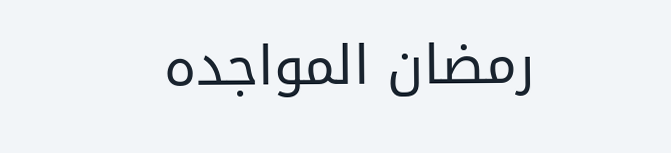رمضان المواجده